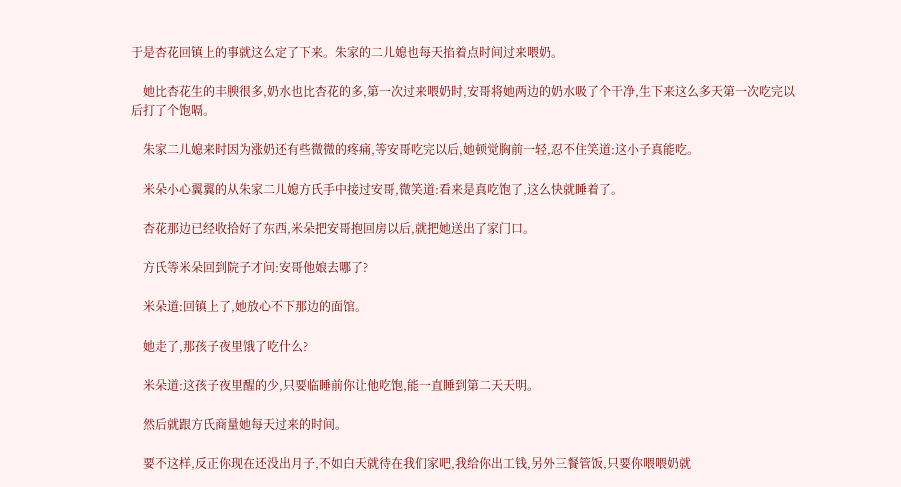于是杏花回镇上的事就这么定了下来。朱家的二儿媳也每天掐着点时间过来喂奶。

    她比杏花生的丰腴很多,奶水也比杏花的多,第一次过来喂奶时,安哥将她两边的奶水吸了个干净,生下来这么多天第一次吃完以后打了个饱嗝。

    朱家二儿媳来时因为涨奶还有些微微的疼痛,等安哥吃完以后,她顿觉胸前一轻,忍不住笑道:这小子真能吃。

    米朵小心翼翼的从朱家二儿媳方氏手中接过安哥,微笑道:看来是真吃饱了,这么快就睡着了。

    杏花那边已经收拾好了东西,米朵把安哥抱回房以后,就把她送出了家门口。

    方氏等米朵回到院子才问:安哥他娘去哪了?

    米朵道:回镇上了,她放心不下那边的面馆。

    她走了,那孩子夜里饿了吃什么?

    米朵道:这孩子夜里醒的少,只要临睡前你让他吃饱,能一直睡到第二天天明。

    然后就跟方氏商量她每天过来的时间。

    要不这样,反正你现在还没出月子,不如白天就待在我们家吧,我给你出工钱,另外三餐管饭,只要你喂喂奶就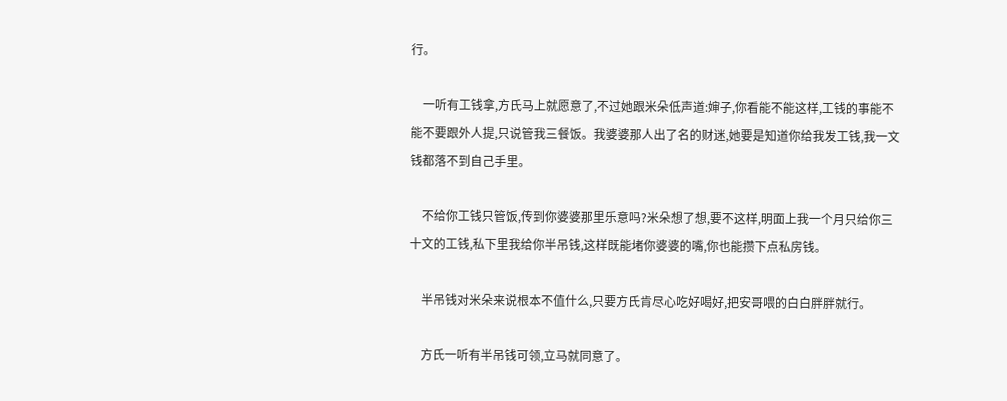行。

    一听有工钱拿,方氏马上就愿意了,不过她跟米朵低声道:婶子,你看能不能这样,工钱的事能不能不要跟外人提,只说管我三餐饭。我婆婆那人出了名的财迷,她要是知道你给我发工钱,我一文钱都落不到自己手里。

    不给你工钱只管饭,传到你婆婆那里乐意吗?米朵想了想,要不这样,明面上我一个月只给你三十文的工钱,私下里我给你半吊钱,这样既能堵你婆婆的嘴,你也能攒下点私房钱。

    半吊钱对米朵来说根本不值什么,只要方氏肯尽心吃好喝好,把安哥喂的白白胖胖就行。

    方氏一听有半吊钱可领,立马就同意了。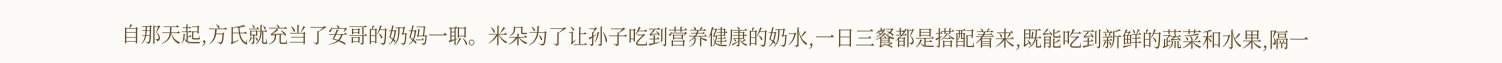自那天起,方氏就充当了安哥的奶妈一职。米朵为了让孙子吃到营养健康的奶水,一日三餐都是搭配着来,既能吃到新鲜的蔬菜和水果,隔一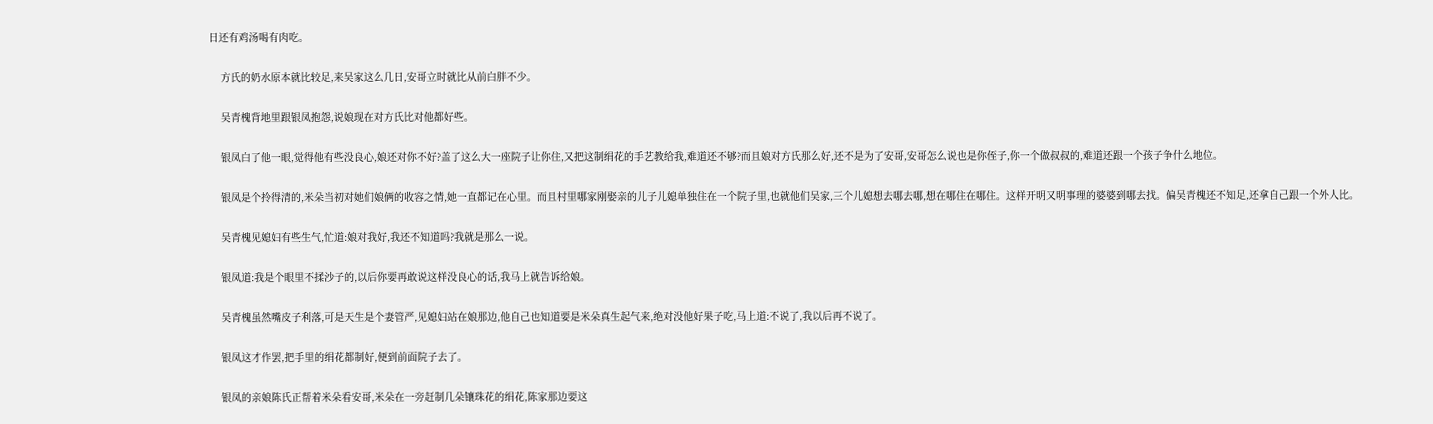日还有鸡汤喝有肉吃。

    方氏的奶水原本就比较足,来吴家这么几日,安哥立时就比从前白胖不少。

    吴青槐背地里跟银凤抱怨,说娘现在对方氏比对他都好些。

    银凤白了他一眼,觉得他有些没良心,娘还对你不好?盖了这么大一座院子让你住,又把这制绢花的手艺教给我,难道还不够?而且娘对方氏那么好,还不是为了安哥,安哥怎么说也是你侄子,你一个做叔叔的,难道还跟一个孩子争什么地位。

    银凤是个拎得清的,米朵当初对她们娘俩的收容之情,她一直都记在心里。而且村里哪家刚娶亲的儿子儿媳单独住在一个院子里,也就他们吴家,三个儿媳想去哪去哪,想在哪住在哪住。这样开明又明事理的婆婆到哪去找。偏吴青槐还不知足,还拿自己跟一个外人比。

    吴青槐见媳妇有些生气,忙道:娘对我好,我还不知道吗?我就是那么一说。

    银凤道:我是个眼里不揉沙子的,以后你要再敢说这样没良心的话,我马上就告诉给娘。

    吴青槐虽然嘴皮子利落,可是天生是个妻管严,见媳妇站在娘那边,他自己也知道要是米朵真生起气来,绝对没他好果子吃,马上道:不说了,我以后再不说了。

    银凤这才作罢,把手里的绢花都制好,便到前面院子去了。

    银凤的亲娘陈氏正帮着米朵看安哥,米朵在一旁赶制几朵镶珠花的绢花,陈家那边要这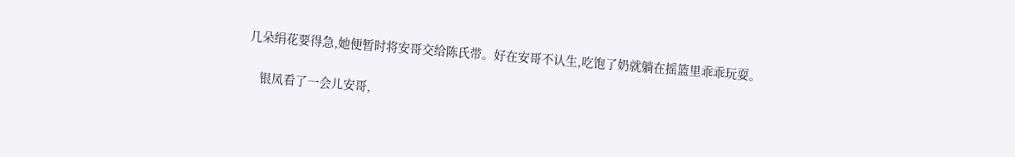几朵绢花要得急,她便暂时将安哥交给陈氏带。好在安哥不认生,吃饱了奶就躺在摇篮里乖乖玩耍。

    银凤看了一会儿安哥,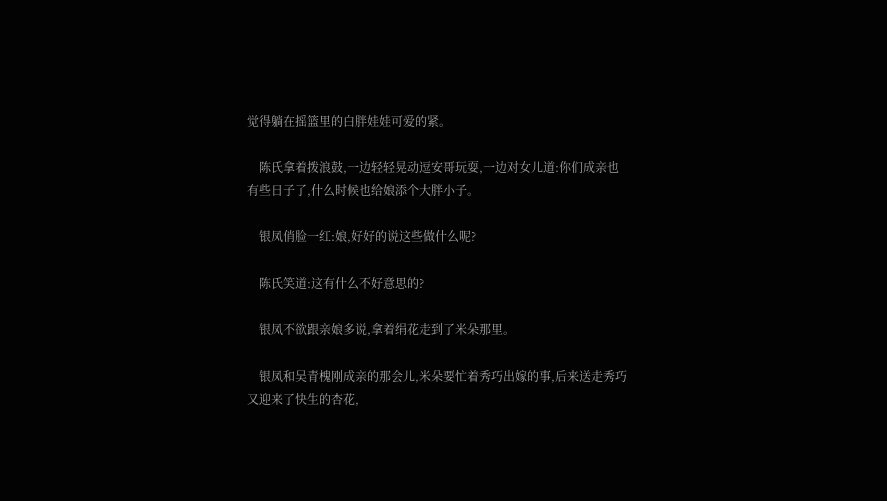觉得躺在摇篮里的白胖娃娃可爱的紧。

    陈氏拿着拨浪鼓,一边轻轻晃动逗安哥玩耍,一边对女儿道:你们成亲也有些日子了,什么时候也给娘添个大胖小子。

    银凤俏脸一红:娘,好好的说这些做什么呢?

    陈氏笑道:这有什么不好意思的?

    银凤不欲跟亲娘多说,拿着绢花走到了米朵那里。

    银凤和吴青槐刚成亲的那会儿,米朵要忙着秀巧出嫁的事,后来送走秀巧又迎来了快生的杏花,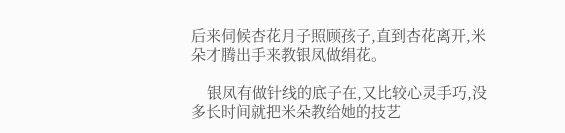后来伺候杏花月子照顾孩子,直到杏花离开,米朵才腾出手来教银凤做绢花。

    银凤有做针线的底子在,又比较心灵手巧,没多长时间就把米朵教给她的技艺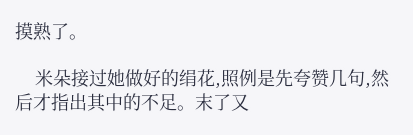摸熟了。

    米朵接过她做好的绢花,照例是先夸赞几句,然后才指出其中的不足。末了又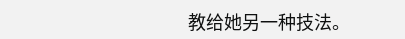教给她另一种技法。